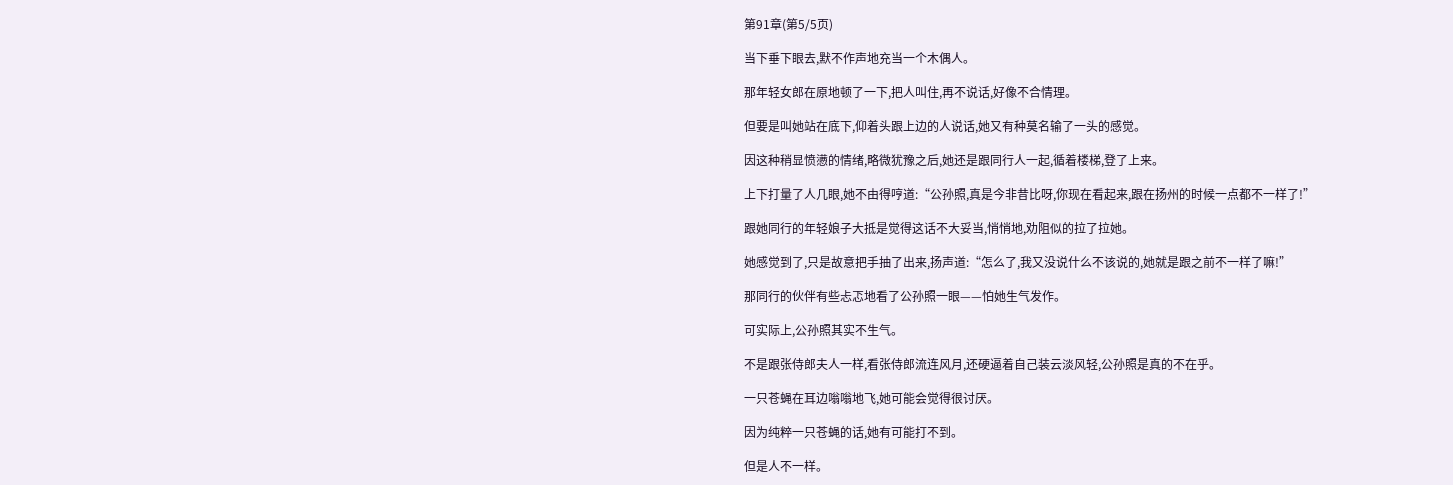第91章(第5/5页)

当下垂下眼去,默不作声地充当一个木偶人。

那年轻女郎在原地顿了一下,把人叫住,再不说话,好像不合情理。

但要是叫她站在底下,仰着头跟上边的人说话,她又有种莫名输了一头的感觉。

因这种稍显愤懑的情绪,略微犹豫之后,她还是跟同行人一起,循着楼梯,登了上来。

上下打量了人几眼,她不由得哼道:“公孙照,真是今非昔比呀,你现在看起来,跟在扬州的时候一点都不一样了!”

跟她同行的年轻娘子大抵是觉得这话不大妥当,悄悄地,劝阻似的拉了拉她。

她感觉到了,只是故意把手抽了出来,扬声道:“怎么了,我又没说什么不该说的,她就是跟之前不一样了嘛!”

那同行的伙伴有些忐忑地看了公孙照一眼——怕她生气发作。

可实际上,公孙照其实不生气。

不是跟张侍郎夫人一样,看张侍郎流连风月,还硬逼着自己装云淡风轻,公孙照是真的不在乎。

一只苍蝇在耳边嗡嗡地飞,她可能会觉得很讨厌。

因为纯粹一只苍蝇的话,她有可能打不到。

但是人不一样。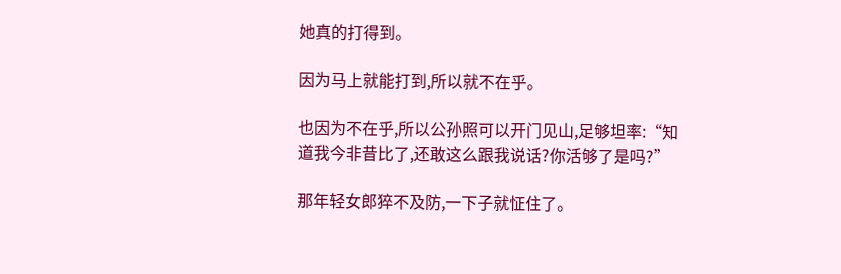她真的打得到。

因为马上就能打到,所以就不在乎。

也因为不在乎,所以公孙照可以开门见山,足够坦率:“知道我今非昔比了,还敢这么跟我说话?你活够了是吗?”

那年轻女郎猝不及防,一下子就怔住了。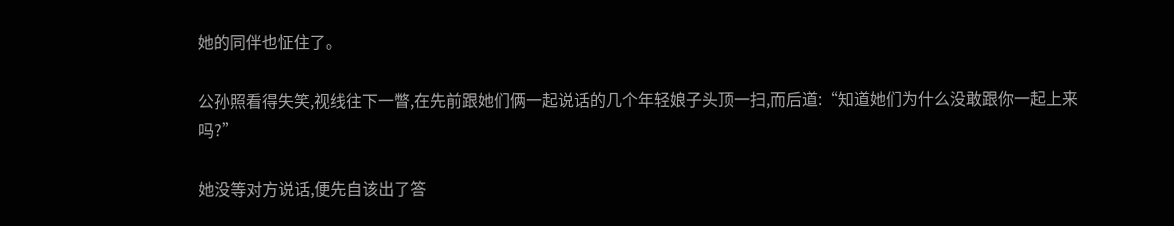她的同伴也怔住了。

公孙照看得失笑,视线往下一瞥,在先前跟她们俩一起说话的几个年轻娘子头顶一扫,而后道:“知道她们为什么没敢跟你一起上来吗?”

她没等对方说话,便先自该出了答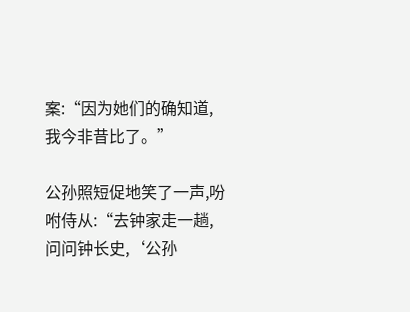案:“因为她们的确知道,我今非昔比了。”

公孙照短促地笑了一声,吩咐侍从:“去钟家走一趟,问问钟长史,‘公孙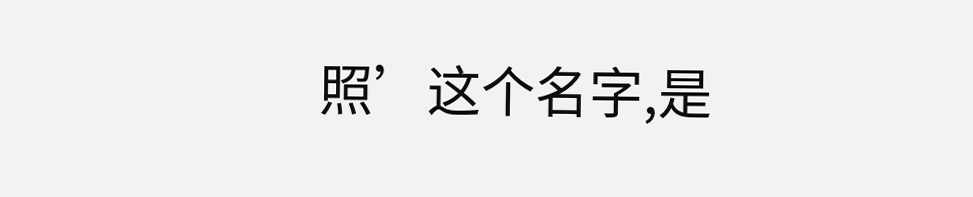照’这个名字,是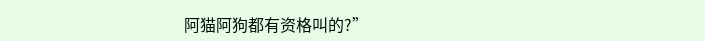阿猫阿狗都有资格叫的?”